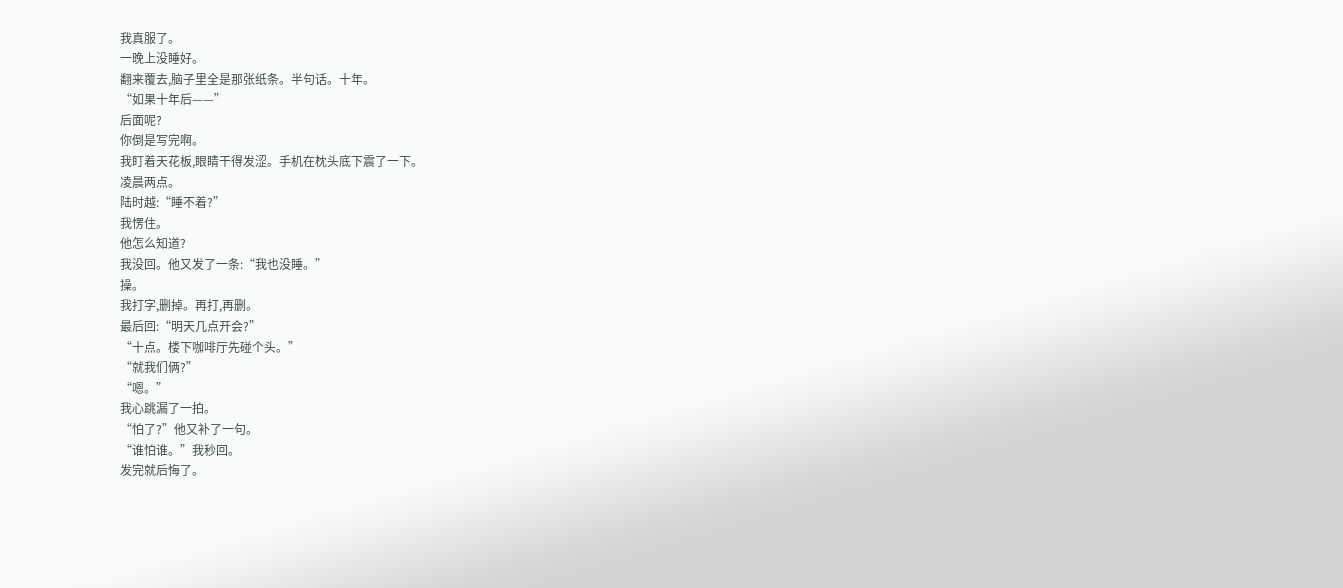我真服了。
一晚上没睡好。
翻来覆去,脑子里全是那张纸条。半句话。十年。
“如果十年后——”
后面呢?
你倒是写完啊。
我盯着天花板,眼睛干得发涩。手机在枕头底下震了一下。
凌晨两点。
陆时越:“睡不着?”
我愣住。
他怎么知道?
我没回。他又发了一条:“我也没睡。”
操。
我打字,删掉。再打,再删。
最后回:“明天几点开会?”
“十点。楼下咖啡厅先碰个头。”
“就我们俩?”
“嗯。”
我心跳漏了一拍。
“怕了?”他又补了一句。
“谁怕谁。”我秒回。
发完就后悔了。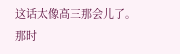这话太像高三那会儿了。
那时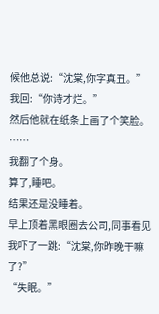候他总说:“沈棠,你字真丑。”
我回:“你诗才烂。”
然后他就在纸条上画了个笑脸。
……
我翻了个身。
算了,睡吧。
结果还是没睡着。
早上顶着黑眼圈去公司,同事看见我吓了一跳:“沈棠,你昨晚干嘛了?”
“失眠。”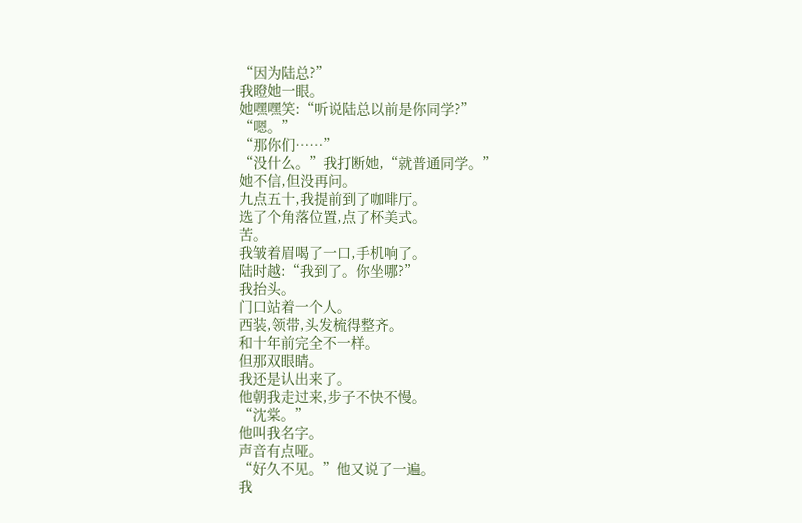“因为陆总?”
我瞪她一眼。
她嘿嘿笑:“听说陆总以前是你同学?”
“嗯。”
“那你们……”
“没什么。”我打断她,“就普通同学。”
她不信,但没再问。
九点五十,我提前到了咖啡厅。
选了个角落位置,点了杯美式。
苦。
我皱着眉喝了一口,手机响了。
陆时越:“我到了。你坐哪?”
我抬头。
门口站着一个人。
西装,领带,头发梳得整齐。
和十年前完全不一样。
但那双眼睛。
我还是认出来了。
他朝我走过来,步子不快不慢。
“沈棠。”
他叫我名字。
声音有点哑。
“好久不见。”他又说了一遍。
我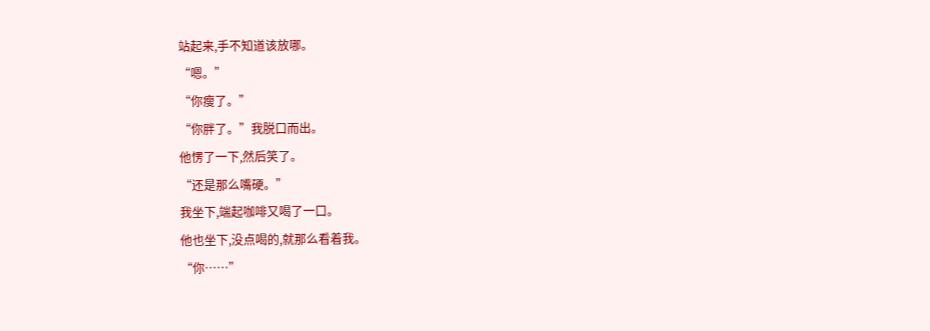站起来,手不知道该放哪。
“嗯。”
“你瘦了。”
“你胖了。”我脱口而出。
他愣了一下,然后笑了。
“还是那么嘴硬。”
我坐下,端起咖啡又喝了一口。
他也坐下,没点喝的,就那么看着我。
“你……”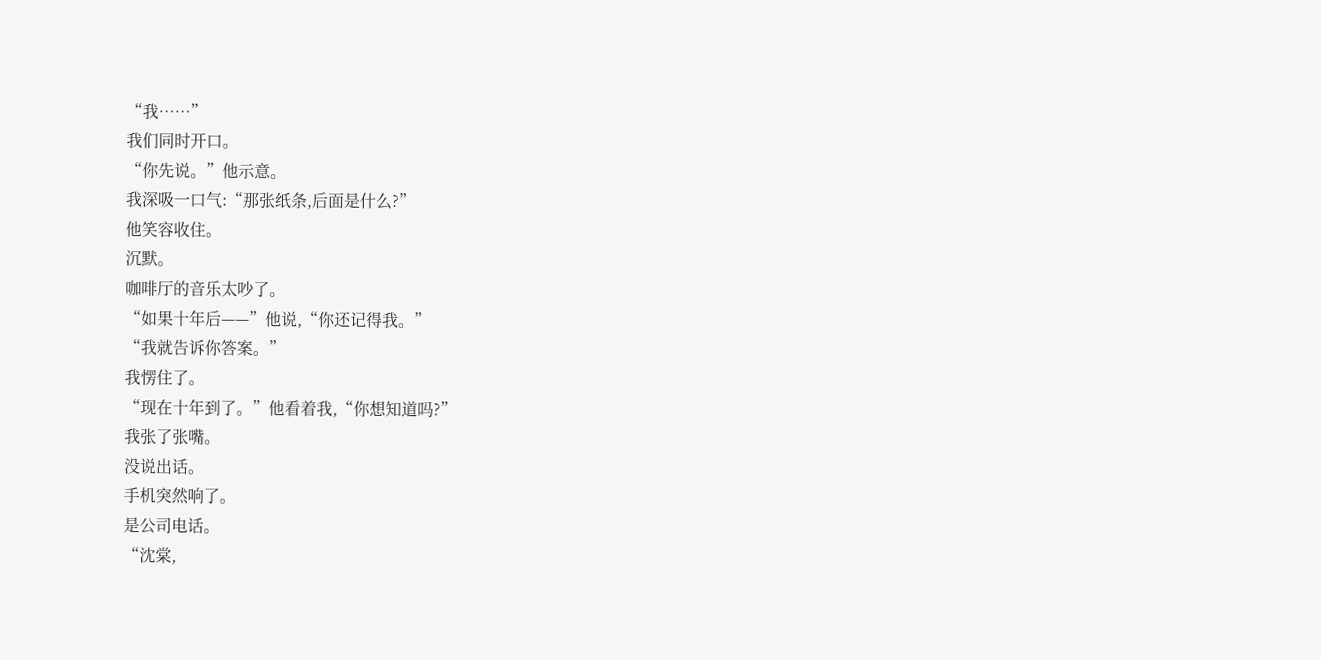“我……”
我们同时开口。
“你先说。”他示意。
我深吸一口气:“那张纸条,后面是什么?”
他笑容收住。
沉默。
咖啡厅的音乐太吵了。
“如果十年后——”他说,“你还记得我。”
“我就告诉你答案。”
我愣住了。
“现在十年到了。”他看着我,“你想知道吗?”
我张了张嘴。
没说出话。
手机突然响了。
是公司电话。
“沈棠,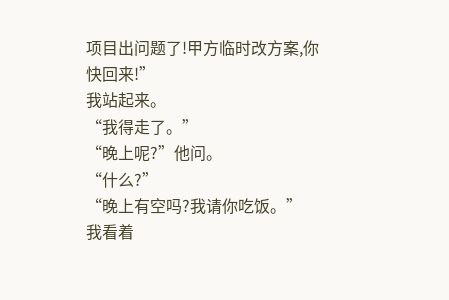项目出问题了!甲方临时改方案,你快回来!”
我站起来。
“我得走了。”
“晚上呢?”他问。
“什么?”
“晚上有空吗?我请你吃饭。”
我看着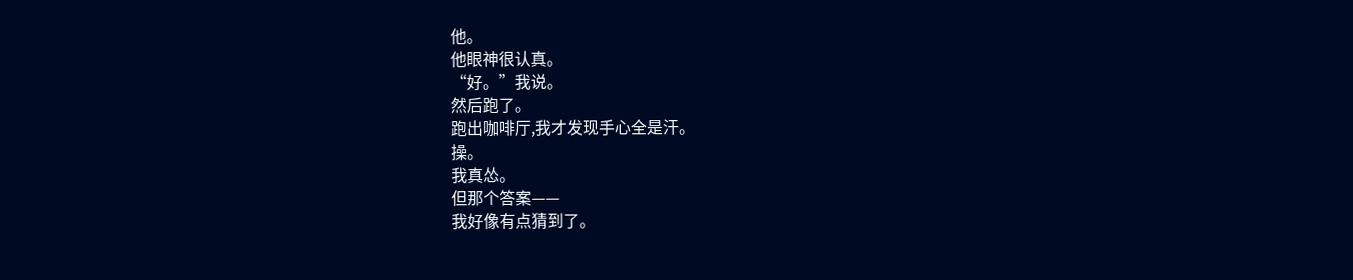他。
他眼神很认真。
“好。”我说。
然后跑了。
跑出咖啡厅,我才发现手心全是汗。
操。
我真怂。
但那个答案——
我好像有点猜到了。